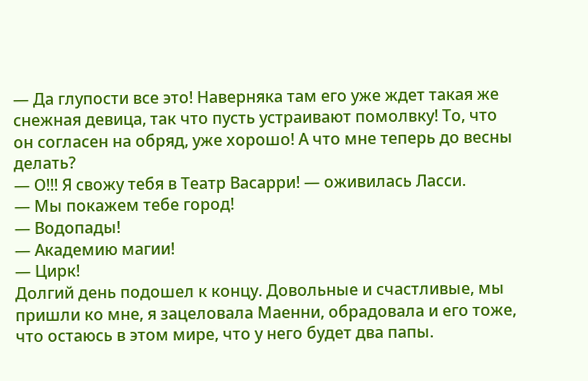— Да глупости все это! Наверняка там его уже ждет такая же снежная девица, так что пусть устраивают помолвку! То, что он согласен на обряд, уже хорошо! А что мне теперь до весны делать?
— О!!! Я свожу тебя в Театр Васарри! — оживилась Ласси.
— Мы покажем тебе город!
— Водопады!
— Академию магии!
— Цирк!
Долгий день подошел к концу. Довольные и счастливые, мы пришли ко мне, я зацеловала Маенни, обрадовала и его тоже, что остаюсь в этом мире, что у него будет два папы.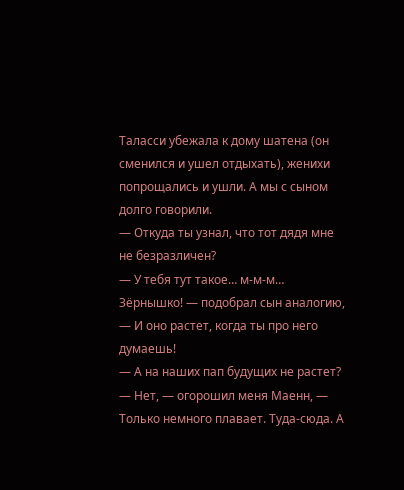Таласси убежала к дому шатена (он сменился и ушел отдыхать), женихи попрощались и ушли. А мы с сыном долго говорили.
— Откуда ты узнал, что тот дядя мне не безразличен?
— У тебя тут такое… м-м-м… Зёрнышко! — подобрал сын аналогию, — И оно растет, когда ты про него думаешь!
— А на наших пап будущих не растет?
— Нет, — огорошил меня Маенн, — Только немного плавает. Туда-сюда. А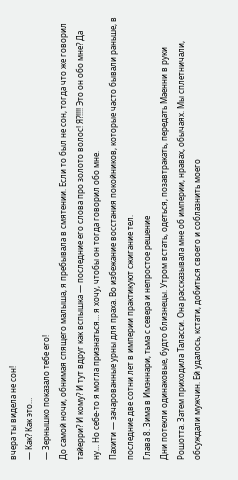вчера ты видела не сон!
— Как? Как это…
— Зернышко показало тебе его!
До самой ночи, обнимая спящего малыша, я пребывала в смятении. Если то был не сон, тогда что же говорил тайерри? И кому? И тут вдруг как вспышка — последние его слова про золото волос! Я?!!!! Это он обо мне? Да ну… Но себе-то я могла признаться… я хочу, чтобы он тогда говорил обо мне.
Пахити — зачарованные урны для праха. Во избежание восстания покойников, которые часто бывали раньше, в последние две сотни лет в империи практикуют сжигание тел.
Глава 8. Зима в Имэннари, тьма с севера и непростое решение
Дни потекли одинаковые, будто близнецы. Утром встать, одеться, позавтракать, передать Маенни в руки Рошотта. Затем приходила Таласси. Она рассказывала мне об империи, нравах, обычаях. Мы сплетничали, обсуждали мужчин. Ей удалось, кстати, добиться своего и соблазнить моего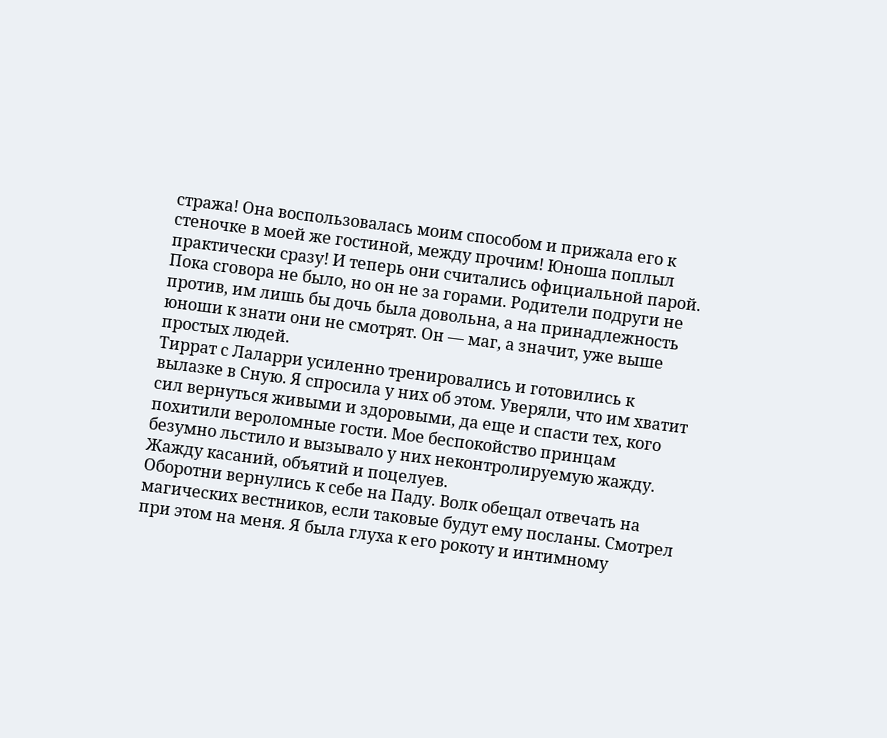стража! Она воспользовалась моим способом и прижала его к стеночке в моей же гостиной, между прочим! Юноша поплыл практически сразу! И теперь они считались официальной парой. Пока сговора не было, но он не за горами. Родители подруги не против, им лишь бы дочь была довольна, а на принадлежность юноши к знати они не смотрят. Он — маг, а значит, уже выше простых людей.
Тиррат с Лаларри усиленно тренировались и готовились к вылазке в Сную. Я спросила у них об этом. Уверяли, что им хватит сил вернуться живыми и здоровыми, да еще и спасти тех, кого похитили вероломные гости. Мое беспокойство принцам безумно льстило и вызывало у них неконтролируемую жажду. Жажду касаний, объятий и поцелуев.
Оборотни вернулись к себе на Паду. Волк обещал отвечать на магических вестников, если таковые будут ему посланы. Смотрел при этом на меня. Я была глуха к его рокоту и интимному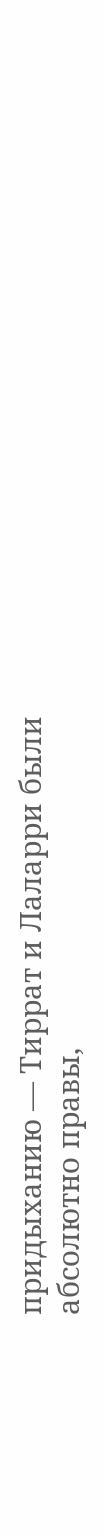придыханию — Тиррат и Лаларри были абсолютно правы,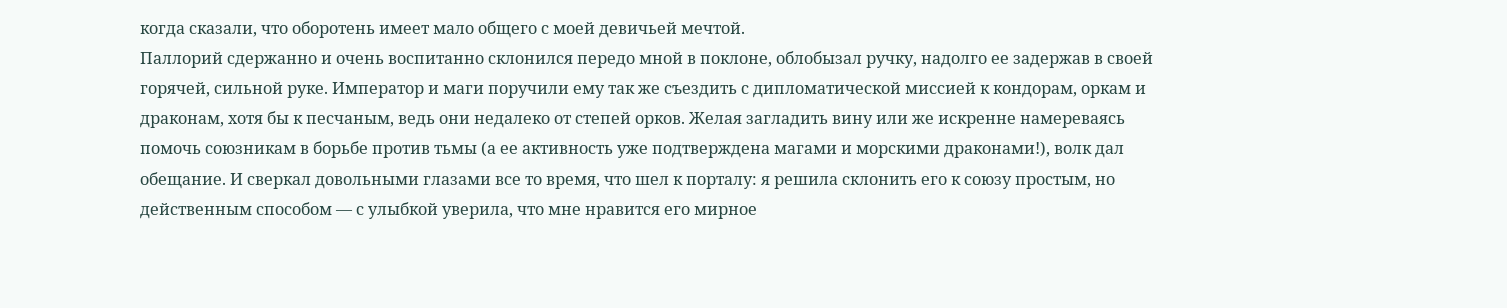когда сказали, что оборотень имеет мало общего с моей девичьей мечтой.
Паллорий сдержанно и очень воспитанно склонился передо мной в поклоне, облобызал ручку, надолго ее задержав в своей горячей, сильной руке. Император и маги поручили ему так же съездить с дипломатической миссией к кондорам, оркам и драконам, хотя бы к песчаным, ведь они недалеко от степей орков. Желая загладить вину или же искренне намереваясь помочь союзникам в борьбе против тьмы (а ее активность уже подтверждена магами и морскими драконами!), волк дал обещание. И сверкал довольными глазами все то время, что шел к порталу: я решила склонить его к союзу простым, но действенным способом — с улыбкой уверила, что мне нравится его мирное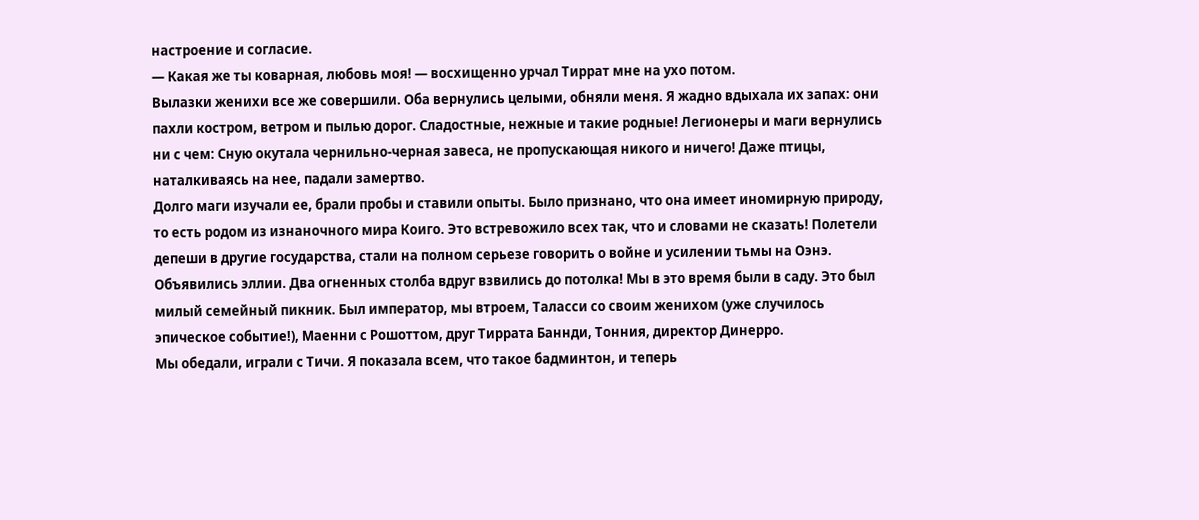настроение и согласие.
— Какая же ты коварная, любовь моя! — восхищенно урчал Тиррат мне на ухо потом.
Вылазки женихи все же совершили. Оба вернулись целыми, обняли меня. Я жадно вдыхала их запах: они пахли костром, ветром и пылью дорог. Сладостные, нежные и такие родные! Легионеры и маги вернулись ни с чем: Сную окутала чернильно-черная завеса, не пропускающая никого и ничего! Даже птицы, наталкиваясь на нее, падали замертво.
Долго маги изучали ее, брали пробы и ставили опыты. Было признано, что она имеет иномирную природу, то есть родом из изнаночного мира Коиго. Это встревожило всех так, что и словами не сказать! Полетели депеши в другие государства, стали на полном серьезе говорить о войне и усилении тьмы на Оэнэ.
Объявились эллии. Два огненных столба вдруг взвились до потолка! Мы в это время были в саду. Это был милый семейный пикник. Был император, мы втроем, Таласси со своим женихом (уже случилось эпическое событие!), Маенни с Рошоттом, друг Тиррата Баннди, Тонния, директор Динерро.
Мы обедали, играли с Тичи. Я показала всем, что такое бадминтон, и теперь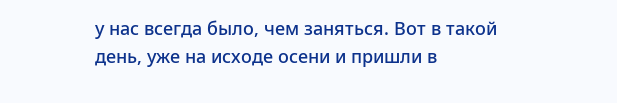у нас всегда было, чем заняться. Вот в такой день, уже на исходе осени и пришли в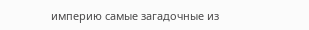империю самые загадочные из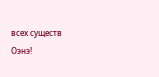всех существ Оэнэ!